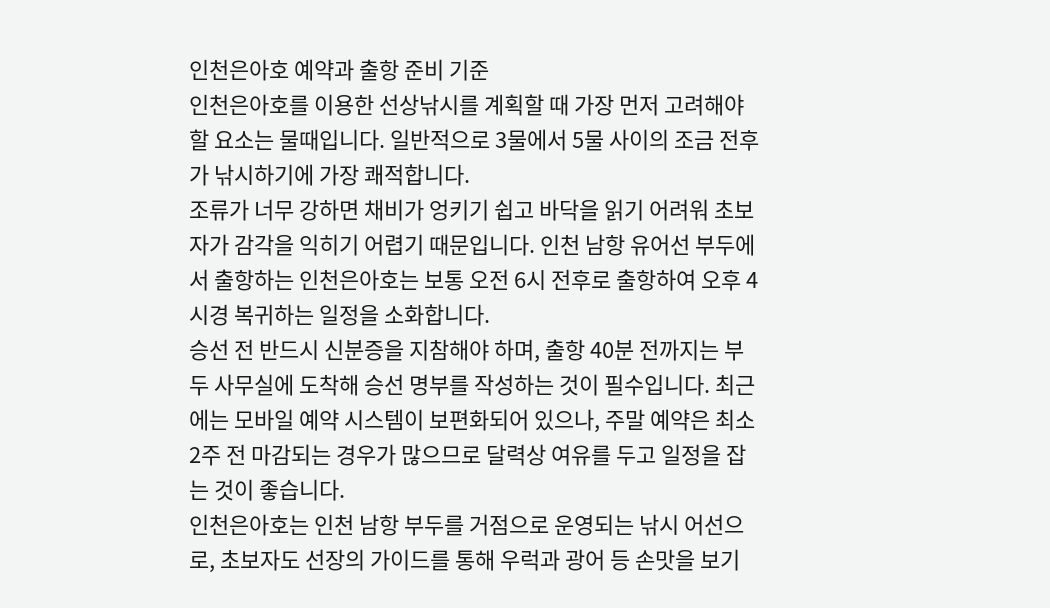인천은아호 예약과 출항 준비 기준
인천은아호를 이용한 선상낚시를 계획할 때 가장 먼저 고려해야 할 요소는 물때입니다. 일반적으로 3물에서 5물 사이의 조금 전후가 낚시하기에 가장 쾌적합니다.
조류가 너무 강하면 채비가 엉키기 쉽고 바닥을 읽기 어려워 초보자가 감각을 익히기 어렵기 때문입니다. 인천 남항 유어선 부두에서 출항하는 인천은아호는 보통 오전 6시 전후로 출항하여 오후 4시경 복귀하는 일정을 소화합니다.
승선 전 반드시 신분증을 지참해야 하며, 출항 40분 전까지는 부두 사무실에 도착해 승선 명부를 작성하는 것이 필수입니다. 최근에는 모바일 예약 시스템이 보편화되어 있으나, 주말 예약은 최소 2주 전 마감되는 경우가 많으므로 달력상 여유를 두고 일정을 잡는 것이 좋습니다.
인천은아호는 인천 남항 부두를 거점으로 운영되는 낚시 어선으로, 초보자도 선장의 가이드를 통해 우럭과 광어 등 손맛을 보기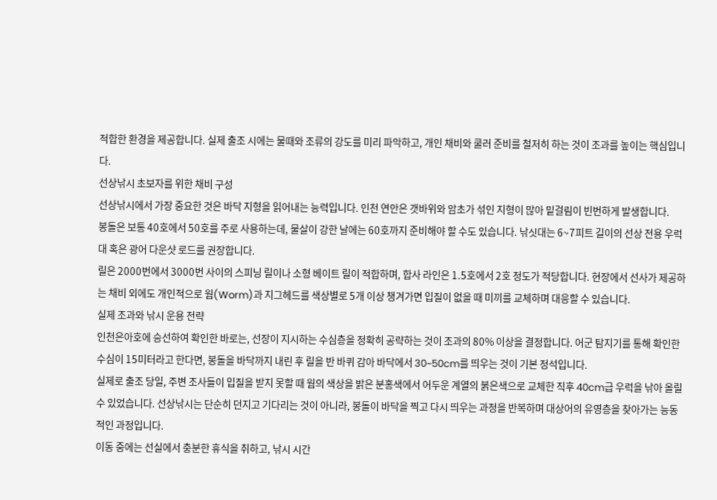적합한 환경을 제공합니다. 실제 출조 시에는 물때와 조류의 강도를 미리 파악하고, 개인 채비와 쿨러 준비를 철저히 하는 것이 조과를 높이는 핵심입니다.
선상낚시 초보자를 위한 채비 구성
선상낚시에서 가장 중요한 것은 바닥 지형을 읽어내는 능력입니다. 인천 연안은 갯바위와 암초가 섞인 지형이 많아 밑걸림이 빈번하게 발생합니다.
봉돌은 보통 40호에서 50호를 주로 사용하는데, 물살이 강한 날에는 60호까지 준비해야 할 수도 있습니다. 낚싯대는 6~7피트 길이의 선상 전용 우럭대 혹은 광어 다운샷 로드를 권장합니다.
릴은 2000번에서 3000번 사이의 스피닝 릴이나 소형 베이트 릴이 적합하며, 합사 라인은 1.5호에서 2호 정도가 적당합니다. 현장에서 선사가 제공하는 채비 외에도 개인적으로 웜(Worm)과 지그헤드를 색상별로 5개 이상 챙겨가면 입질이 없을 때 미끼를 교체하며 대응할 수 있습니다.
실제 조과와 낚시 운용 전략
인천은아호에 승선하여 확인한 바로는, 선장이 지시하는 수심층을 정확히 공략하는 것이 조과의 80% 이상을 결정합니다. 어군 탐지기를 통해 확인한 수심이 15미터라고 한다면, 봉돌을 바닥까지 내린 후 릴을 반 바퀴 감아 바닥에서 30~50cm를 띄우는 것이 기본 정석입니다.
실제로 출조 당일, 주변 조사들이 입질을 받지 못할 때 웜의 색상을 밝은 분홍색에서 어두운 계열의 붉은색으로 교체한 직후 40cm급 우럭을 낚아 올릴 수 있었습니다. 선상낚시는 단순히 던지고 기다리는 것이 아니라, 봉돌이 바닥을 찍고 다시 띄우는 과정을 반복하며 대상어의 유영층을 찾아가는 능동적인 과정입니다.
이동 중에는 선실에서 충분한 휴식을 취하고, 낚시 시간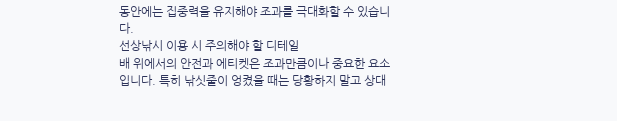동안에는 집중력을 유지해야 조과를 극대화할 수 있습니다.
선상낚시 이용 시 주의해야 할 디테일
배 위에서의 안전과 에티켓은 조과만큼이나 중요한 요소입니다. 특히 낚싯줄이 엉켰을 때는 당황하지 말고 상대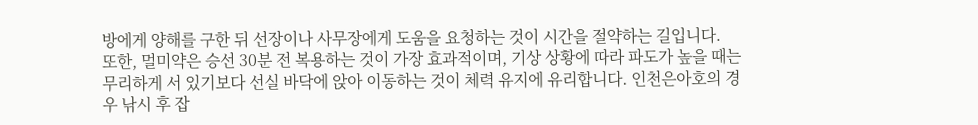방에게 양해를 구한 뒤 선장이나 사무장에게 도움을 요청하는 것이 시간을 절약하는 길입니다.
또한, 멀미약은 승선 30분 전 복용하는 것이 가장 효과적이며, 기상 상황에 따라 파도가 높을 때는 무리하게 서 있기보다 선실 바닥에 앉아 이동하는 것이 체력 유지에 유리합니다. 인천은아호의 경우 낚시 후 잡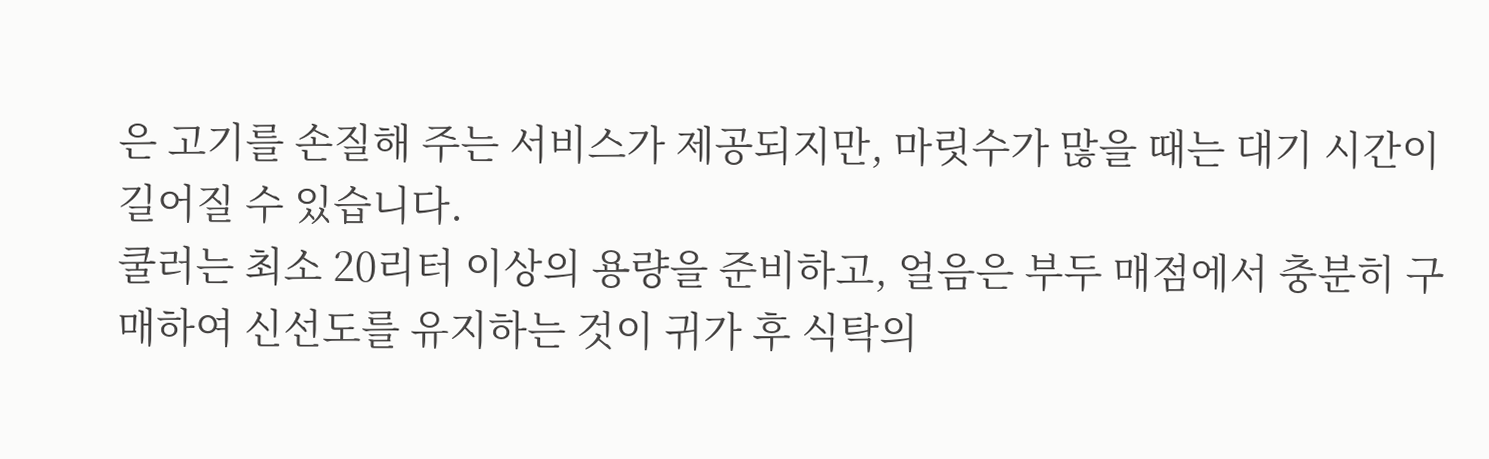은 고기를 손질해 주는 서비스가 제공되지만, 마릿수가 많을 때는 대기 시간이 길어질 수 있습니다.
쿨러는 최소 20리터 이상의 용량을 준비하고, 얼음은 부두 매점에서 충분히 구매하여 신선도를 유지하는 것이 귀가 후 식탁의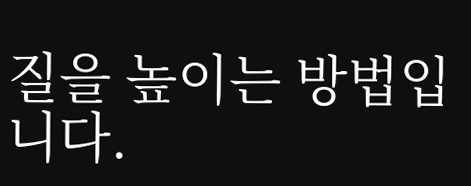질을 높이는 방법입니다.